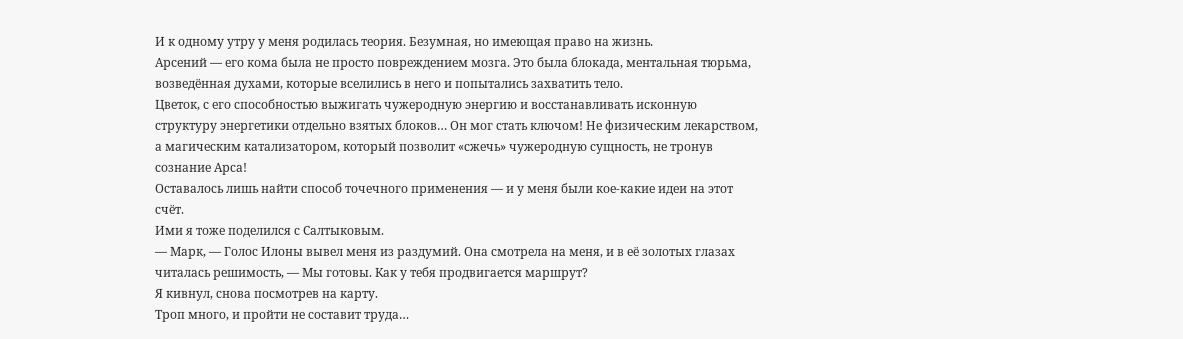И к одному утру у меня родилась теория. Безумная, но имеющая право на жизнь.
Арсений — его кома была не просто повреждением мозга. Это была блокада, ментальная тюрьма, возведённая духами, которые вселились в него и попытались захватить тело.
Цветок, с его способностью выжигать чужеродную энергию и восстанавливать исконную структуру энергетики отдельно взятых блоков… Он мог стать ключом! Не физическим лекарством, а магическим катализатором, который позволит «сжечь» чужеродную сущность, не тронув сознание Арса!
Оставалось лишь найти способ точечного применения — и у меня были кое-какие идеи на этот счёт.
Ими я тоже поделился с Салтыковым.
— Марк, — Голос Илоны вывел меня из раздумий. Она смотрела на меня, и в её золотых глазах читалась решимость, — Мы готовы. Как у тебя продвигается маршрут?
Я кивнул, снова посмотрев на карту.
Троп много, и пройти не составит труда…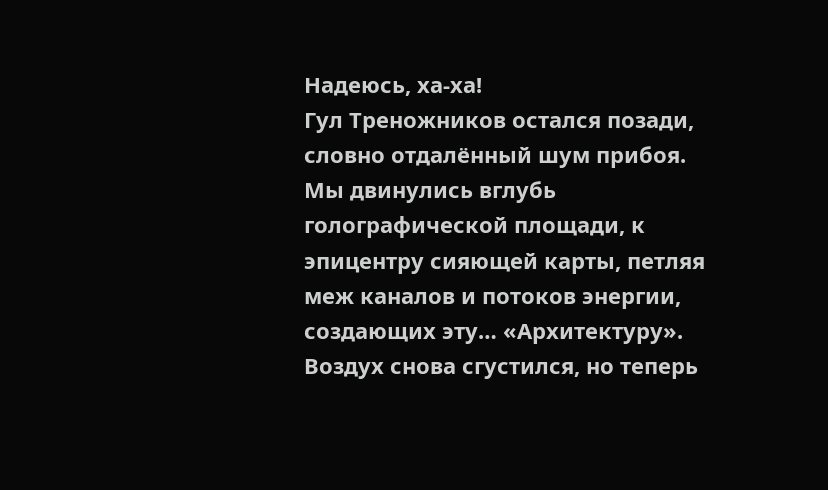Надеюсь, ха-ха!
Гул Треножников остался позади, словно отдалённый шум прибоя.
Мы двинулись вглубь голографической площади, к эпицентру сияющей карты, петляя меж каналов и потоков энергии, создающих эту… «Архитектуру».
Воздух снова сгустился, но теперь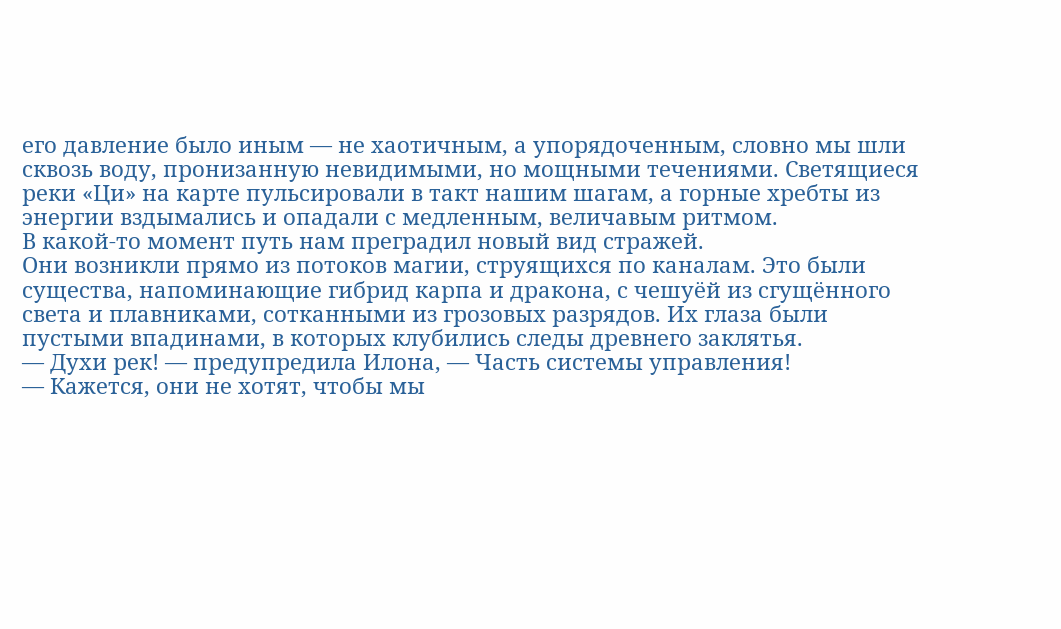его давление было иным — не хаотичным, а упорядоченным, словно мы шли сквозь воду, пронизанную невидимыми, но мощными течениями. Светящиеся реки «Ци» на карте пульсировали в такт нашим шагам, а горные хребты из энергии вздымались и опадали с медленным, величавым ритмом.
В какой-то момент путь нам преградил новый вид стражей.
Они возникли прямо из потоков магии, струящихся по каналам. Это были существа, напоминающие гибрид карпа и дракона, с чешуёй из сгущённого света и плавниками, сотканными из грозовых разрядов. Их глаза были пустыми впадинами, в которых клубились следы древнего заклятья.
— Духи рек! — предупредила Илона, — Часть системы управления!
— Кажется, они не хотят, чтобы мы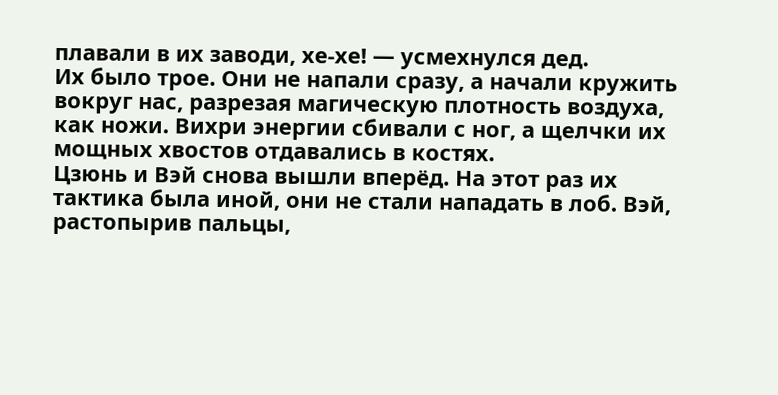плавали в их заводи, хе-хе! — усмехнулся дед.
Их было трое. Они не напали сразу, а начали кружить вокруг нас, разрезая магическую плотность воздуха, как ножи. Вихри энергии сбивали с ног, а щелчки их мощных хвостов отдавались в костях.
Цзюнь и Вэй снова вышли вперёд. На этот раз их тактика была иной, они не стали нападать в лоб. Вэй, растопырив пальцы,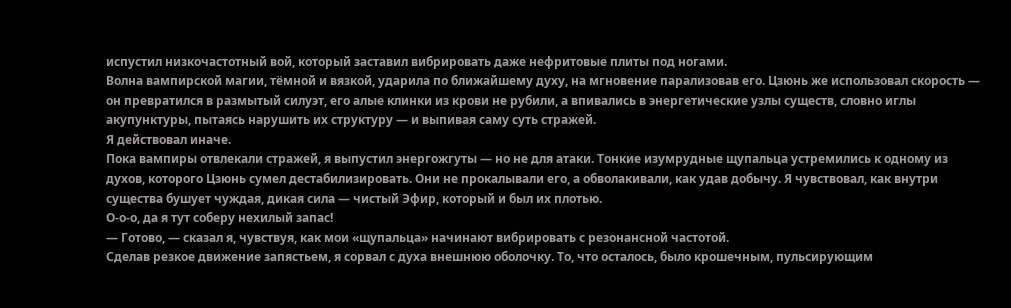испустил низкочастотный вой, который заставил вибрировать даже нефритовые плиты под ногами.
Волна вампирской магии, тёмной и вязкой, ударила по ближайшему духу, на мгновение парализовав его. Цзюнь же использовал скорость — он превратился в размытый силуэт, его алые клинки из крови не рубили, а впивались в энергетические узлы существ, словно иглы акупунктуры, пытаясь нарушить их структуру — и выпивая саму суть стражей.
Я действовал иначе.
Пока вампиры отвлекали стражей, я выпустил энергожгуты — но не для атаки. Тонкие изумрудные щупальца устремились к одному из духов, которого Цзюнь сумел дестабилизировать. Они не прокалывали его, а обволакивали, как удав добычу. Я чувствовал, как внутри существа бушует чуждая, дикая сила — чистый Эфир, который и был их плотью.
О-о-о, да я тут соберу нехилый запас!
— Готово, — сказал я, чувствуя, как мои «щупальца» начинают вибрировать с резонансной частотой.
Сделав резкое движение запястьем, я сорвал с духа внешнюю оболочку. То, что осталось, было крошечным, пульсирующим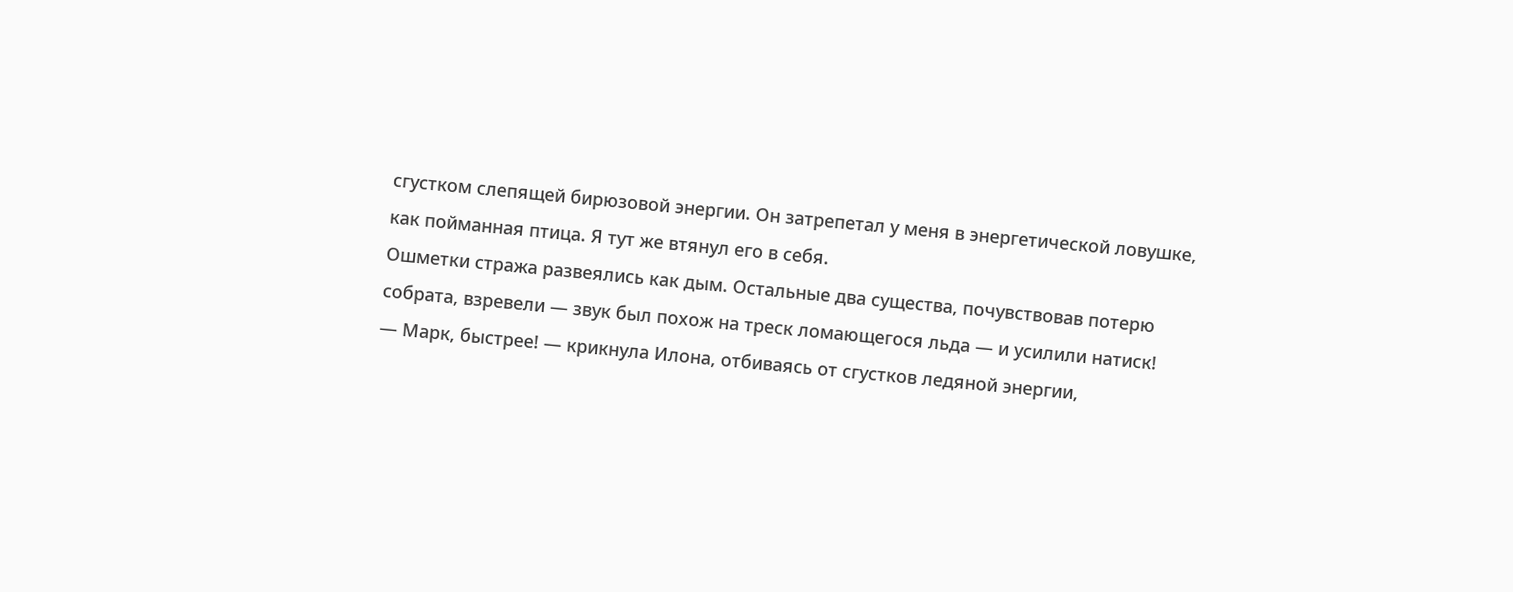сгустком слепящей бирюзовой энергии. Он затрепетал у меня в энергетической ловушке, как пойманная птица. Я тут же втянул его в себя.
Ошметки стража развеялись как дым. Остальные два существа, почувствовав потерю собрата, взревели — звук был похож на треск ломающегося льда — и усилили натиск!
— Марк, быстрее! — крикнула Илона, отбиваясь от сгустков ледяной энергии,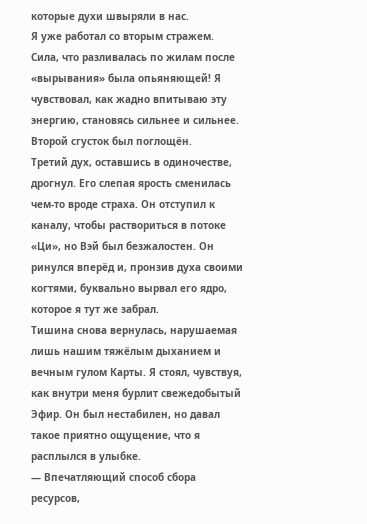которые духи швыряли в нас.
Я уже работал со вторым стражем.
Сила, что разливалась по жилам после «вырывания» была опьяняющей! Я чувствовал, как жадно впитываю эту энергию, становясь сильнее и сильнее.
Второй сгусток был поглощён.
Третий дух, оставшись в одиночестве, дрогнул. Его слепая ярость сменилась чем-то вроде страха. Он отступил к каналу, чтобы раствориться в потоке «Ци», но Вэй был безжалостен. Он ринулся вперёд и, пронзив духа своими когтями, буквально вырвал его ядро, которое я тут же забрал.
Тишина снова вернулась, нарушаемая лишь нашим тяжёлым дыханием и вечным гулом Карты. Я стоял, чувствуя, как внутри меня бурлит свежедобытый Эфир. Он был нестабилен, но давал такое приятно ощущение, что я расплылся в улыбке.
— Впечатляющий способ сбора ресурсов,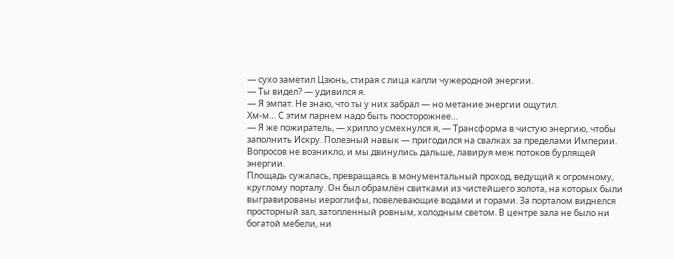— сухо заметил Цзюнь, стирая с лица капли чужеродной энергии.
— Ты видел? — удивился я.
— Я эмпат. Не знаю, что ты у них забрал — но метание энергии ощутил.
Хм-м… С этим парнем надо быть поосторожнее…
— Я же пожиратель, — хрипло усмехнулся я, — Трансформа в чистую энергию, чтобы заполнить Искру. Полезный навык — пригодился на свалках за пределами Империи.
Вопросов не возникло, и мы двинулись дальше, лавируя меж потоков бурлящей энергии.
Площадь сужалась, превращаясь в монументальный проход, ведущий к огромному, круглому порталу. Он был обрамлён свитками из чистейшего золота, на которых были выгравированы иероглифы, повелевающие водами и горами. За порталом виднелся просторный зал, затопленный ровным, холодным светом. В центре зала не было ни богатой мебели, ни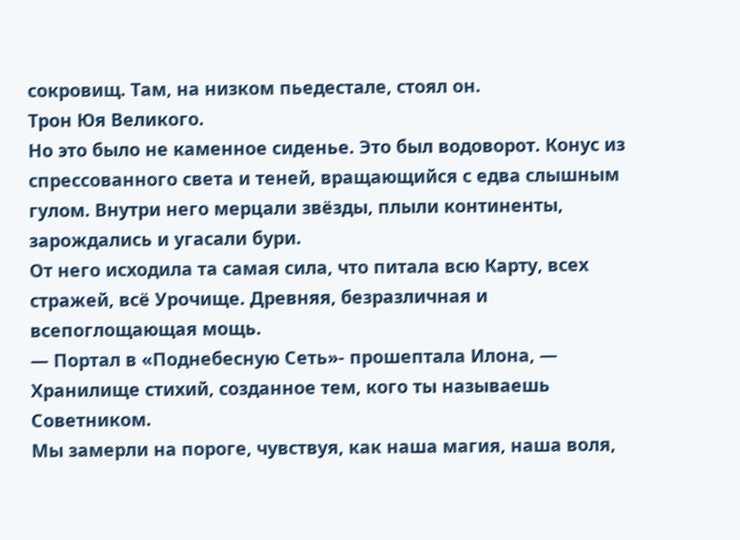сокровищ. Там, на низком пьедестале, стоял он.
Трон Юя Великого.
Но это было не каменное сиденье. Это был водоворот. Конус из спрессованного света и теней, вращающийся с едва слышным гулом. Внутри него мерцали звёзды, плыли континенты, зарождались и угасали бури.
От него исходила та самая сила, что питала всю Карту, всех стражей, всё Урочище. Древняя, безразличная и всепоглощающая мощь.
— Портал в «Поднебесную Сеть»- прошептала Илона, — Хранилище стихий, созданное тем, кого ты называешь Советником.
Мы замерли на пороге, чувствуя, как наша магия, наша воля,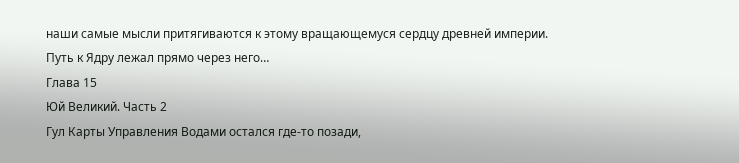наши самые мысли притягиваются к этому вращающемуся сердцу древней империи.
Путь к Ядру лежал прямо через него…
Глава 15
Юй Великий. Часть 2
Гул Карты Управления Водами остался где-то позади,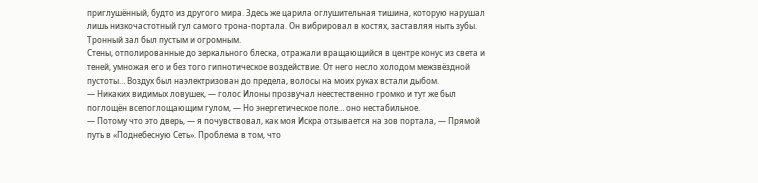приглушённый, будто из другого мира. Здесь же царила оглушительная тишина, которую нарушал лишь низкочастотный гул самого трона-портала. Он вибрировал в костях, заставляя ныть зубы.
Тронный зал был пустым и огромным.
Стены, отполированные до зеркального блеска, отражали вращающийся в центре конус из света и теней, умножая его и без того гипнотическое воздействие. От него несло холодом межзвёздной пустоты… Воздух был наэлектризован до предела, волосы на моих руках встали дыбом.
— Никаких видимых ловушек, — голос Илоны прозвучал неестественно громко и тут же был поглощён всепоглощающим гулом, — Но энергетическое поле… оно нестабильное.
— Потому что это дверь, — я почувствовал, как моя Искра отзывается на зов портала, — Прямой путь в «Поднебесную Сеть». Проблема в том, что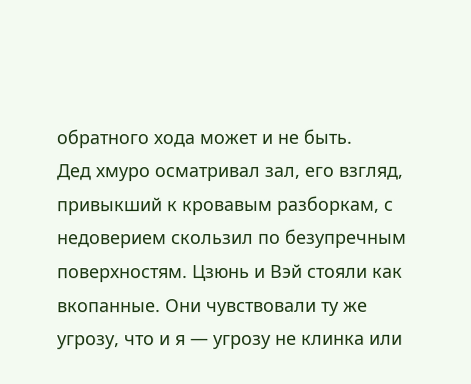обратного хода может и не быть.
Дед хмуро осматривал зал, его взгляд, привыкший к кровавым разборкам, с недоверием скользил по безупречным поверхностям. Цзюнь и Вэй стояли как вкопанные. Они чувствовали ту же угрозу, что и я — угрозу не клинка или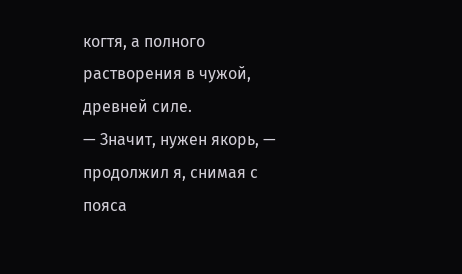когтя, а полного растворения в чужой, древней силе.
— Значит, нужен якорь, — продолжил я, снимая с пояса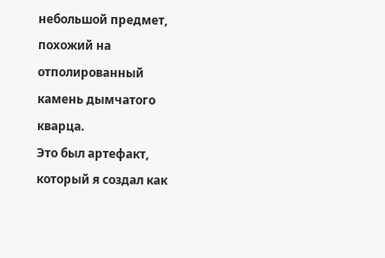небольшой предмет, похожий на отполированный камень дымчатого кварца.
Это был артефакт, который я создал как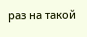раз на такой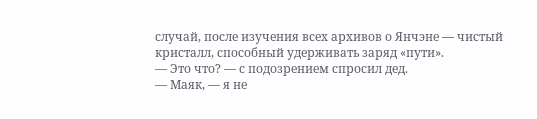случай, после изучения всех архивов о Янчэне — чистый кристалл, способный удерживать заряд «пути».
— Это что? — с подозрением спросил дед.
— Маяк, — я не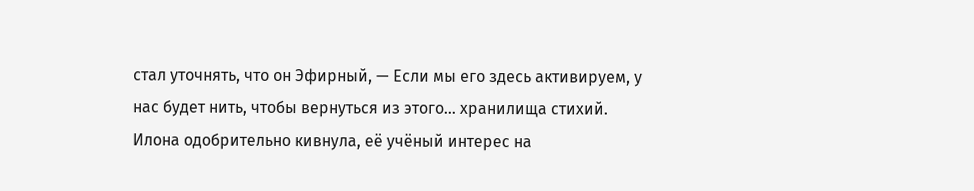стал уточнять, что он Эфирный, — Если мы его здесь активируем, у нас будет нить, чтобы вернуться из этого… хранилища стихий.
Илона одобрительно кивнула, её учёный интерес на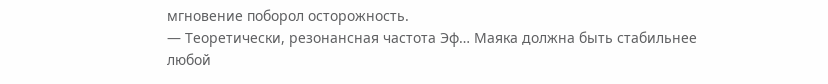мгновение поборол осторожность.
— Теоретически, резонансная частота Эф… Маяка должна быть стабильнее любой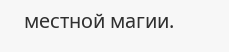местной магии.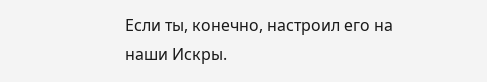Если ты, конечно, настроил его на наши Искры.